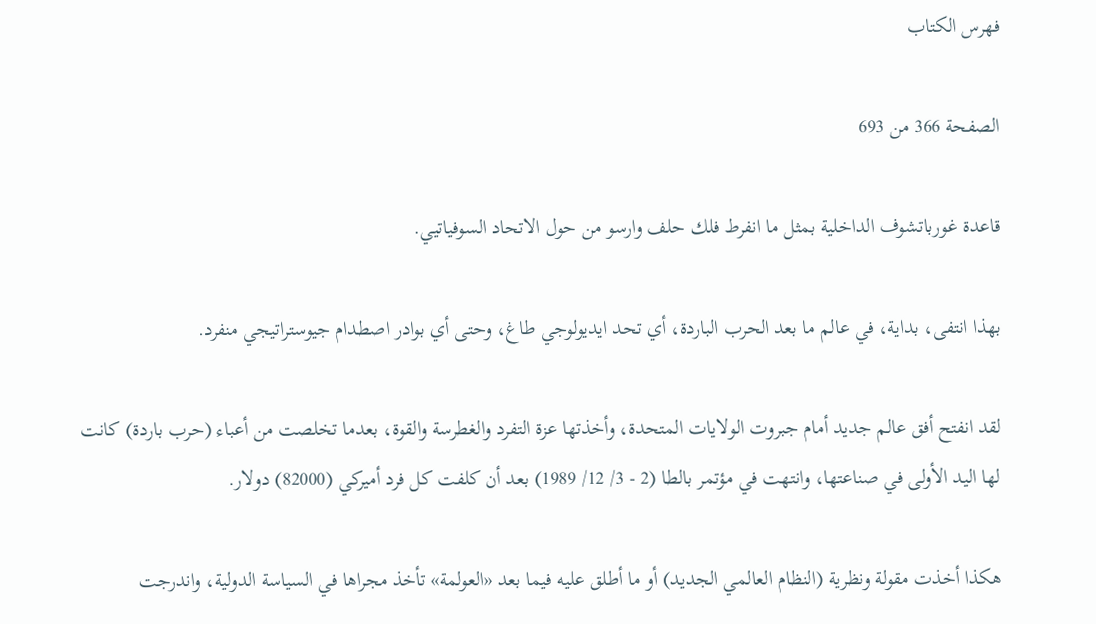فهرس الكتاب

الصفحة 366 من 693

قاعدة غورباتشوف الداخلية بمثل ما انفرط فلك حلف وارسو من حول الاتحاد السوفياتيي.

بهذا انتفى، بداية، في عالم ما بعد الحرب الباردة، أي تحد ايديولوجي طاغ، وحتى أي بوادر اصطدام جيوستراتيجي منفرد.

لقد انفتح أفق عالم جديد أمام جبروت الولايات المتحدة، وأخذتها عزة التفرد والغطرسة والقوة، بعدما تخلصت من أعباء (حرب باردة) كانت لها اليد الأولى في صناعتها، وانتهت في مؤتمر بالطا (2 - 3/ 12/ 1989) بعد أن كلفت كل فرد أميركي (82000) دولار.

هكذا أخذت مقولة ونظرية (النظام العالمي الجديد) أو ما أطلق عليه فيما بعد «العولمة» تأخذ مجراها في السياسة الدولية، واندرجت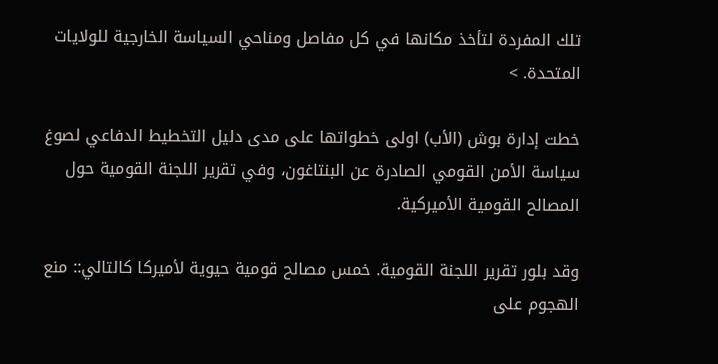تلك المفردة لتأخذ مكانها في كل مفاصل ومناحي السياسة الخارجية للولايات المتحدة. >

خطت إدارة بوش (الأب) اولى خطواتها على مدى دليل التخطيط الدفاعي لصوغ سياسة الأمن القومي الصادرة عن البنتاغون، وفي تقرير اللجنة القومية حول المصالح القومية الأميركية.

وقد بلور تقرير اللجنة القومية. خمس مصالح قومية حيوية لأميركا كالتالي:: منع الهجوم على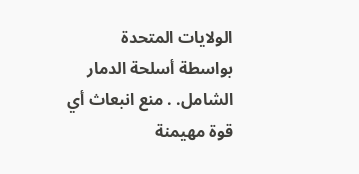الولايات المتحدة بواسطة أسلحة الدمار الشامل. . منع انبعاث أي قوة مهيمنة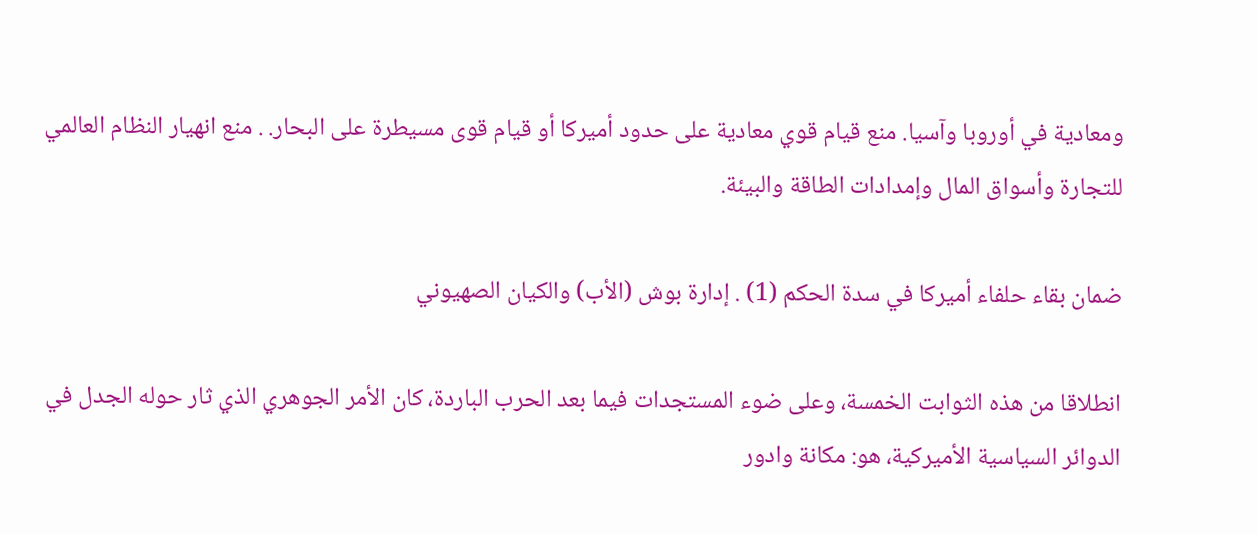ومعادية في أوروبا وآسيا. منع قيام قوي معادية على حدود أميركا أو قيام قوى مسيطرة على البحار. . منع انهيار النظام العالمي للتجارة وأسواق المال وإمدادات الطاقة والبيئة.

ضمان بقاء حلفاء أميركا في سدة الحكم (1) . إدارة بوش (الأب) والكيان الصهيوني

انطلاقا من هذه الثوابت الخمسة، وعلى ضوء المستجدات فيما بعد الحرب الباردة، كان الأمر الجوهري الذي ثار حوله الجدل في الدوائر السياسية الأميركية، هو: مكانة وادور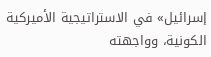إسرائيل» في الاستراتيجية الأميركية الكونية، وواجهته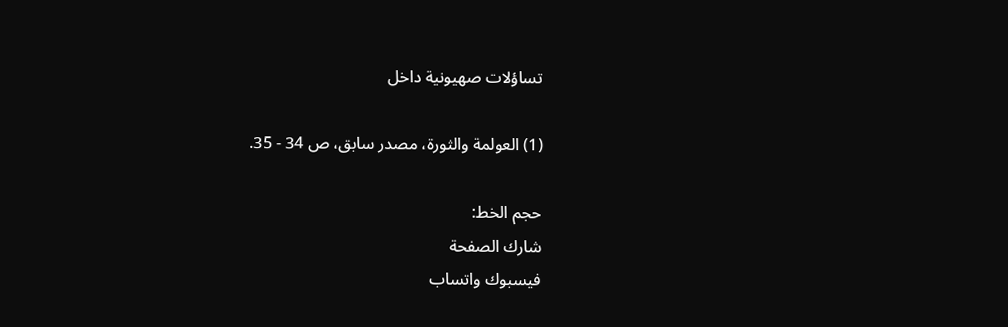تساؤلات صهيونية داخل

(1) العولمة والثورة، مصدر سابق، ص 34 - 35.

حجم الخط:
شارك الصفحة
فيسبوك واتساب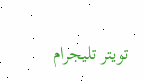تويتر تليجرام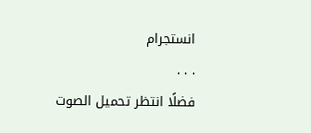انستجرام
. . .
فضلًا انتظر تحميل الصوت